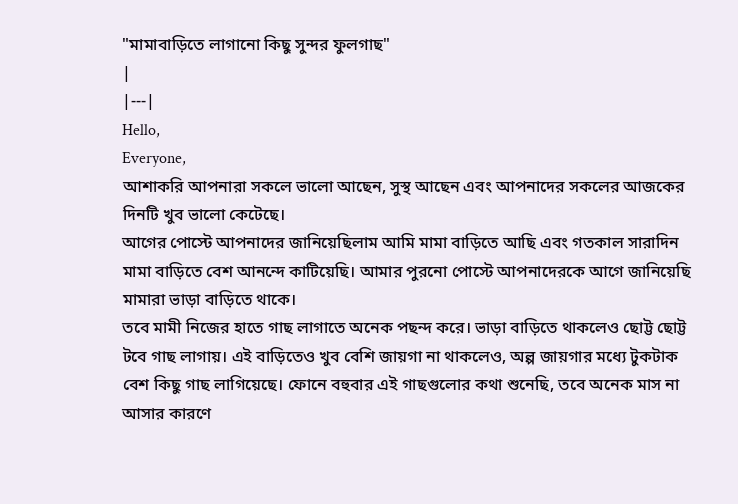"মামাবাড়িতে লাগানো কিছু সুন্দর ফুলগাছ"
|
|---|
Hello,
Everyone,
আশাকরি আপনারা সকলে ভালো আছেন, সুস্থ আছেন এবং আপনাদের সকলের আজকের দিনটি খুব ভালো কেটেছে।
আগের পোস্টে আপনাদের জানিয়েছিলাম আমি মামা বাড়িতে আছি এবং গতকাল সারাদিন মামা বাড়িতে বেশ আনন্দে কাটিয়েছি। আমার পুরনো পোস্টে আপনাদেরকে আগে জানিয়েছি মামারা ভাড়া বাড়িতে থাকে।
তবে মামী নিজের হাতে গাছ লাগাতে অনেক পছন্দ করে। ভাড়া বাড়িতে থাকলেও ছোট্ট ছোট্ট টবে গাছ লাগায়। এই বাড়িতেও খুব বেশি জায়গা না থাকলেও, অল্প জায়গার মধ্যে টুকটাক বেশ কিছু গাছ লাগিয়েছে। ফোনে বহুবার এই গাছগুলোর কথা শুনেছি, তবে অনেক মাস না আসার কারণে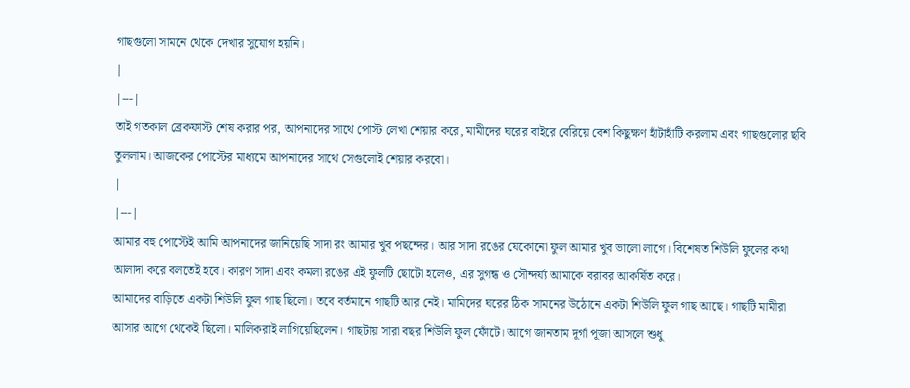গাছগুলো সামনে থেকে দেখার সুযোগ হয়নি।
|
|---|
তাই গতকাল ব্রেকফাস্ট শেষ করার পর, আপনাদের সাথে পোস্ট লেখা শেয়ার করে, মামীদের ঘরের বাইরে বেরিয়ে বেশ কিছুক্ষণ হাঁটাহাঁটি করলাম এবং গাছগুলোর ছবি তুললাম। আজকের পোস্টের মাধ্যমে আপনাদের সাথে সেগুলোই শেয়ার করবো।
|
|---|
আমার বহু পোস্টেই আমি আপনাদের জানিয়েছি সাদা রং আমার খুব পছন্দের। আর সাদা রঙের যেকোনো ফুল আমার খুব ভালো লাগে। বিশেষত শিউলি ফুলের কথা আলাদা করে বলতেই হবে। কারণ সাদা এবং কমলা রঙের এই ফুলটি ছোটো হলেও, এর সুগন্ধ ও সৌন্দর্য্য আমাকে বরাবর আকর্ষিত করে।
আমাদের বাড়িতে একটা শিউলি ফুল গাছ ছিলো। তবে বর্তমানে গাছটি আর নেই। মামিদের ঘরের ঠিক সামনের উঠোনে একটা শিউলি ফুল গাছ আছে। গাছটি মামীরা আসার আগে থেকেই ছিলো। মালিকরাই লাগিয়েছিলেন। গাছটায় সারা বছর শিউলি ফুল ফোঁটে। আগে জানতাম দূর্গা পূজা আসলে শুধু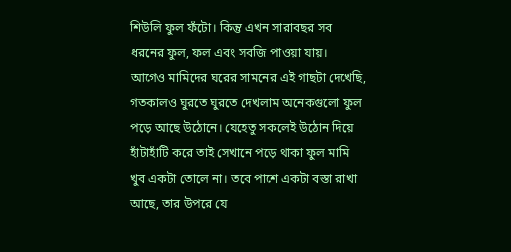শিউলি ফুল ফঁটো। কিন্তু এখন সারাবছর সব ধরনের ফুল, ফল এবং সবজি পাওয়া যায়।
আগেও মামিদের ঘরের সামনের এই গাছটা দেখেছি, গতকালও ঘুরতে ঘুরতে দেখলাম অনেকগুলো ফুল পড়ে আছে উঠোনে। যেহেতু সকলেই উঠোন দিয়ে হাঁটাহাঁটি করে তাই সেখানে পড়ে থাকা ফুল মামি খুব একটা তোলে না। তবে পাশে একটা বস্তা রাখা আছে, তার উপরে যে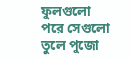ফুলগুলো পরে সেগুলো তুলে পুজো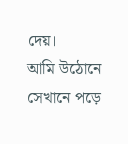দেয়।
আমি উঠোনে সেখানে পড়ে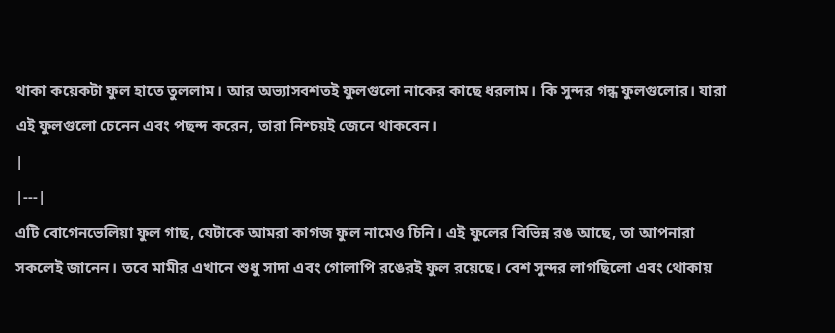থাকা কয়েকটা ফুল হাতে তুললাম। আর অভ্যাসবশতই ফুলগুলো নাকের কাছে ধরলাম। কি সুন্দর গন্ধ ফুলগুলোর। যারা এই ফুলগুলো চেনেন এবং পছন্দ করেন, তারা নিশ্চয়ই জেনে থাকবেন।
|
|---|
এটি বোগেনভেলিয়া ফুল গাছ, যেটাকে আমরা কাগজ ফুল নামেও চিনি। এই ফুলের বিভিন্ন রঙ আছে, তা আপনারা সকলেই জানেন। তবে মামীর এখানে শুধু সাদা এবং গোলাপি রঙেরই ফুল রয়েছে। বেশ সুন্দর লাগছিলো এবং থোকায়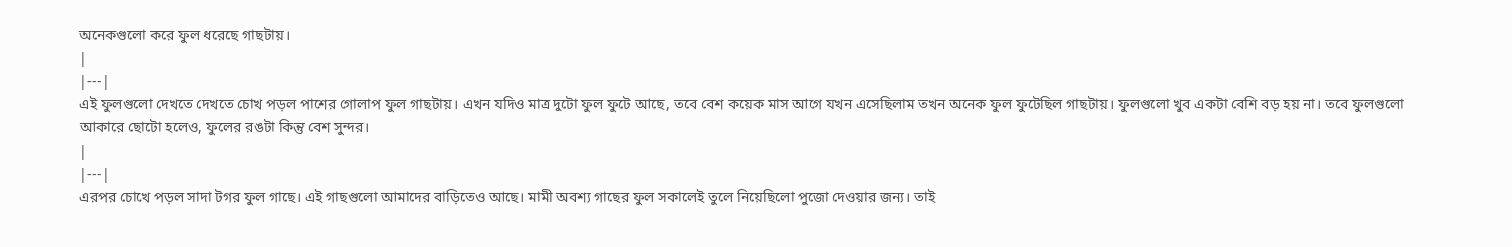অনেকগুলো করে ফুল ধরেছে গাছটায়।
|
|---|
এই ফুলগুলো দেখতে দেখতে চোখ পড়ল পাশের গোলাপ ফুল গাছটায়। এখন যদিও মাত্র দুটো ফুল ফুটে আছে, তবে বেশ কয়েক মাস আগে যখন এসেছিলাম তখন অনেক ফুল ফুটেছিল গাছটায়। ফুলগুলো খুব একটা বেশি বড় হয় না। তবে ফুলগুলো আকারে ছোটো হলেও, ফুলের রঙটা কিন্তু বেশ সুন্দর।
|
|---|
এরপর চোখে পড়ল সাদা টগর ফুল গাছে। এই গাছগুলো আমাদের বাড়িতেও আছে। মামী অবশ্য গাছের ফুল সকালেই তুলে নিয়েছিলো পুজো দেওয়ার জন্য। তাই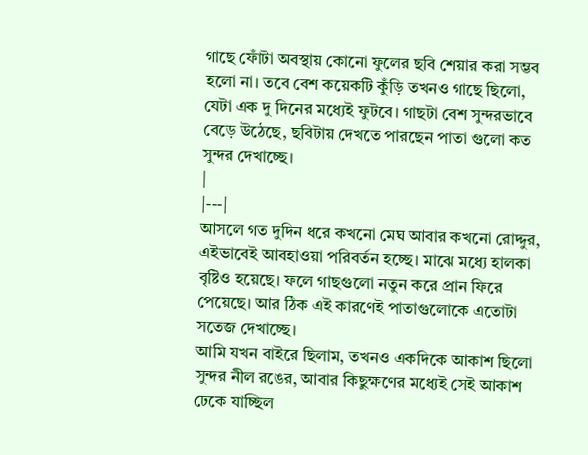গাছে ফোঁটা অবস্থায় কোনো ফুলের ছবি শেয়ার করা সম্ভব হলো না। তবে বেশ কয়েকটি কুঁড়ি তখনও গাছে ছিলো, যেটা এক দু দিনের মধ্যেই ফুটবে। গাছটা বেশ সুন্দরভাবে বেড়ে উঠেছে, ছবিটায় দেখতে পারছেন পাতা গুলো কত সুন্দর দেখাচ্ছে।
|
|---|
আসলে গত দুদিন ধরে কখনো মেঘ আবার কখনো রোদ্দুর, এইভাবেই আবহাওয়া পরিবর্তন হচ্ছে। মাঝে মধ্যে হালকা বৃষ্টিও হয়েছে। ফলে গাছগুলো নতুন করে প্রান ফিরে পেয়েছে। আর ঠিক এই কারণেই পাতাগুলোকে এতোটা সতেজ দেখাচ্ছে।
আমি যখন বাইরে ছিলাম, তখনও একদিকে আকাশ ছিলো সুন্দর নীল রঙের, আবার কিছুক্ষণের মধ্যেই সেই আকাশ ঢেকে যাচ্ছিল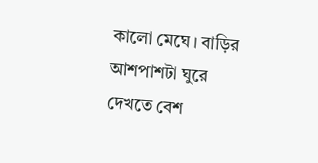কালো মেঘে। বাড়ির আশপাশটা ঘুরে দেখতে বেশ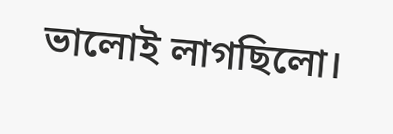ভালোই লাগছিলো।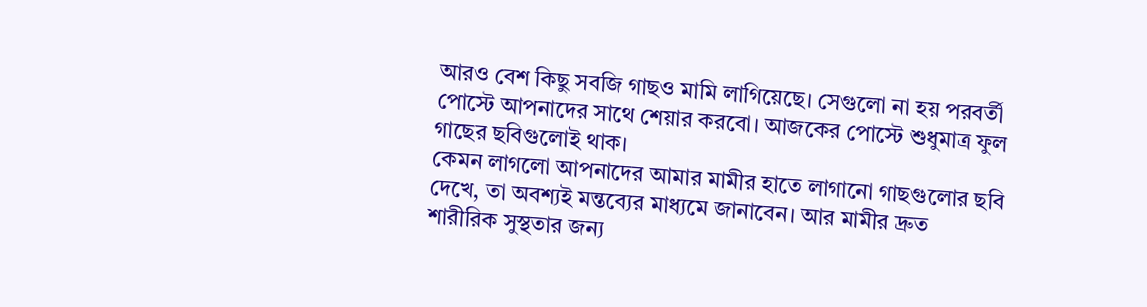আরও বেশ কিছু সবজি গাছও মামি লাগিয়েছে। সেগুলো না হয় পরবর্তী পোস্টে আপনাদের সাথে শেয়ার করবো। আজকের পোস্টে শুধুমাত্র ফুল গাছের ছবিগুলোই থাক।
কেমন লাগলো আপনাদের আমার মামীর হাতে লাগানো গাছগুলোর ছবি দেখে, তা অবশ্যই মন্তব্যের মাধ্যমে জানাবেন। আর মামীর দ্রুত শারীরিক সুস্থতার জন্য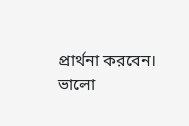প্রার্থনা করবেন। ভালো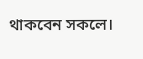থাকবেন সকলে।